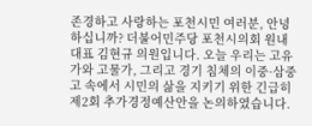존경하고 사랑하는 포천시민 여러분, 안녕하십니까? 더불어민주당 포천시의회 원내대표 김현규 의원입니다. 오늘 우리는 고유가와 고물가, 그리고 경기 침체의 이중·삼중고 속에서 시민의 삶을 지키기 위한 긴급히 제2회 추가경정예산안을 논의하였습니다.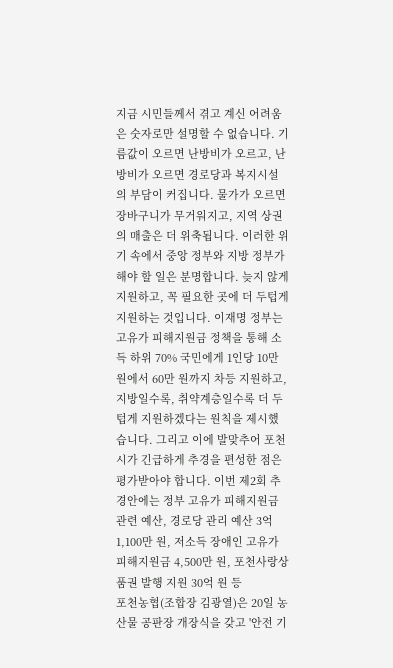지금 시민들께서 겪고 계신 어려움은 숫자로만 설명할 수 없습니다. 기름값이 오르면 난방비가 오르고, 난방비가 오르면 경로당과 복지시설의 부담이 커집니다. 물가가 오르면 장바구니가 무거워지고, 지역 상권의 매출은 더 위축됩니다. 이러한 위기 속에서 중앙 정부와 지방 정부가 해야 할 일은 분명합니다. 늦지 않게 지원하고, 꼭 필요한 곳에 더 두텁게 지원하는 것입니다. 이재명 정부는 고유가 피해지원금 정책을 통해 소득 하위 70% 국민에게 1인당 10만 원에서 60만 원까지 차등 지원하고, 지방일수록, 취약계층일수록 더 두텁게 지원하겠다는 원칙을 제시했습니다. 그리고 이에 발맞추어 포천시가 긴급하게 추경을 편성한 점은 평가받아야 합니다. 이번 제2회 추경안에는 정부 고유가 피해지원금 관련 예산, 경로당 관리 예산 3억 1,100만 원, 저소득 장애인 고유가 피해지원금 4,500만 원, 포천사랑상품권 발행 지원 30억 원 등
포천농협(조합장 김광열)은 20일 농산물 공판장 개장식을 갖고 '안전 기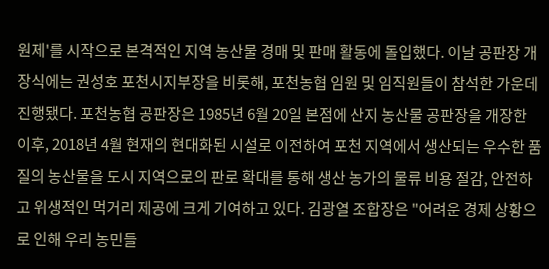원제'를 시작으로 본격적인 지역 농산물 경매 및 판매 활동에 돌입했다. 이날 공판장 개장식에는 권성호 포천시지부장을 비롯해, 포천농협 임원 및 임직원들이 참석한 가운데 진행됐다. 포천농협 공판장은 1985년 6월 20일 본점에 산지 농산물 공판장을 개장한 이후, 2018년 4월 현재의 현대화된 시설로 이전하여 포천 지역에서 생산되는 우수한 품질의 농산물을 도시 지역으로의 판로 확대를 통해 생산 농가의 물류 비용 절감, 안전하고 위생적인 먹거리 제공에 크게 기여하고 있다. 김광열 조합장은 "어려운 경제 상황으로 인해 우리 농민들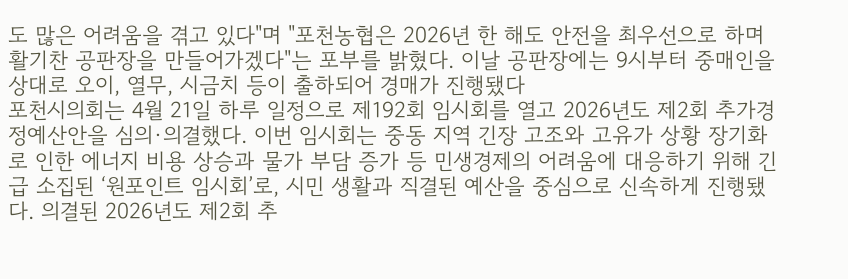도 많은 어려움을 겪고 있다"며 "포천농협은 2026년 한 해도 안전을 최우선으로 하며 활기찬 공판장을 만들어가겠다"는 포부를 밝혔다. 이날 공판장에는 9시부터 중매인을 상대로 오이, 열무, 시금치 등이 출하되어 경매가 진행됐다
포천시의회는 4월 21일 하루 일정으로 제192회 임시회를 열고 2026년도 제2회 추가경정예산안을 심의·의결했다. 이번 임시회는 중동 지역 긴장 고조와 고유가 상황 장기화로 인한 에너지 비용 상승과 물가 부담 증가 등 민생경제의 어려움에 대응하기 위해 긴급 소집된 ‘원포인트 임시회’로, 시민 생활과 직결된 예산을 중심으로 신속하게 진행됐다. 의결된 2026년도 제2회 추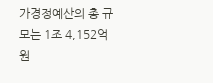가경정예산의 총 규모는 1조 4,152억 원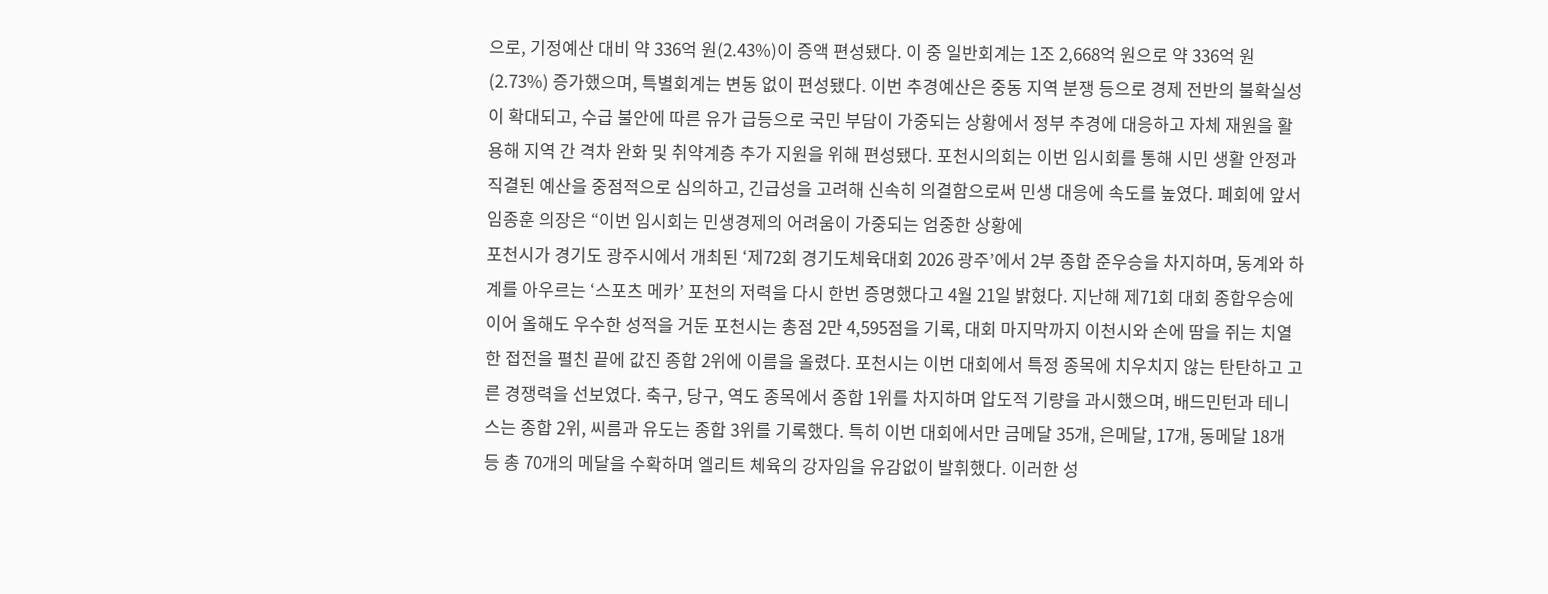으로, 기정예산 대비 약 336억 원(2.43%)이 증액 편성됐다. 이 중 일반회계는 1조 2,668억 원으로 약 336억 원(2.73%) 증가했으며, 특별회계는 변동 없이 편성됐다. 이번 추경예산은 중동 지역 분쟁 등으로 경제 전반의 불확실성이 확대되고, 수급 불안에 따른 유가 급등으로 국민 부담이 가중되는 상황에서 정부 추경에 대응하고 자체 재원을 활용해 지역 간 격차 완화 및 취약계층 추가 지원을 위해 편성됐다. 포천시의회는 이번 임시회를 통해 시민 생활 안정과 직결된 예산을 중점적으로 심의하고, 긴급성을 고려해 신속히 의결함으로써 민생 대응에 속도를 높였다. 폐회에 앞서 임종훈 의장은 “이번 임시회는 민생경제의 어려움이 가중되는 엄중한 상황에
포천시가 경기도 광주시에서 개최된 ‘제72회 경기도체육대회 2026 광주’에서 2부 종합 준우승을 차지하며, 동계와 하계를 아우르는 ‘스포츠 메카’ 포천의 저력을 다시 한번 증명했다고 4월 21일 밝혔다. 지난해 제71회 대회 종합우승에 이어 올해도 우수한 성적을 거둔 포천시는 총점 2만 4,595점을 기록, 대회 마지막까지 이천시와 손에 땀을 쥐는 치열한 접전을 펼친 끝에 값진 종합 2위에 이름을 올렸다. 포천시는 이번 대회에서 특정 종목에 치우치지 않는 탄탄하고 고른 경쟁력을 선보였다. 축구, 당구, 역도 종목에서 종합 1위를 차지하며 압도적 기량을 과시했으며, 배드민턴과 테니스는 종합 2위, 씨름과 유도는 종합 3위를 기록했다. 특히 이번 대회에서만 금메달 35개, 은메달, 17개, 동메달 18개 등 총 70개의 메달을 수확하며 엘리트 체육의 강자임을 유감없이 발휘했다. 이러한 성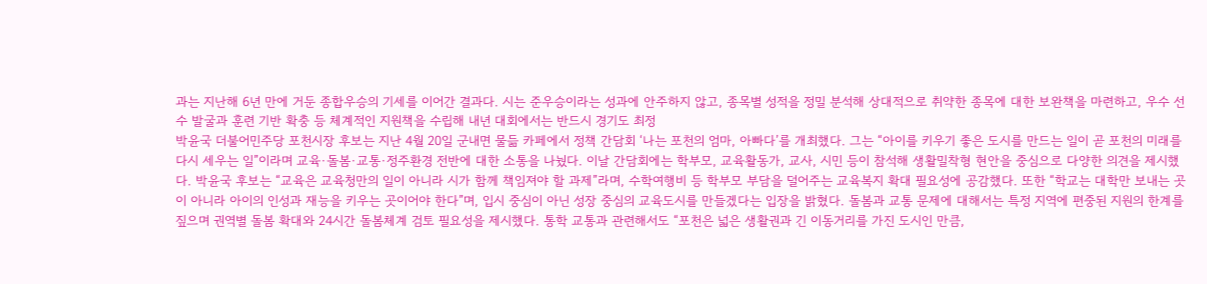과는 지난해 6년 만에 거둔 종합우승의 기세를 이어간 결과다. 시는 준우승이라는 성과에 안주하지 않고, 종목별 성적을 정밀 분석해 상대적으로 취약한 종목에 대한 보완책을 마련하고, 우수 선수 발굴과 훈련 기반 확충 등 체계적인 지원책을 수립해 내년 대회에서는 반드시 경기도 최정
박윤국 더불어민주당 포천시장 후보는 지난 4월 20일 군내면 물듦 카페에서 정책 간담회 ‘나는 포천의 엄마, 아빠다’를 개최했다. 그는 “아이를 키우기 좋은 도시를 만드는 일이 곧 포천의 미래를 다시 세우는 일”이라며 교육·돌봄·교통·정주환경 전반에 대한 소통을 나눴다. 이날 간담회에는 학부모, 교육활동가, 교사, 시민 등이 참석해 생활밀착형 현안을 중심으로 다양한 의견을 제시했다. 박윤국 후보는 “교육은 교육청만의 일이 아니라 시가 함께 책임져야 할 과제”라며, 수학여행비 등 학부모 부담을 덜어주는 교육복지 확대 필요성에 공감했다. 또한 “학교는 대학만 보내는 곳이 아니라 아이의 인성과 재능을 키우는 곳이어야 한다”며, 입시 중심이 아닌 성장 중심의 교육도시를 만들겠다는 입장을 밝혔다. 돌봄과 교통 문제에 대해서는 특정 지역에 편중된 지원의 한계를 짚으며 권역별 돌봄 확대와 24시간 돌봄체계 검토 필요성을 제시했다. 통학 교통과 관련해서도 “포천은 넓은 생활권과 긴 이동거리를 가진 도시인 만큼,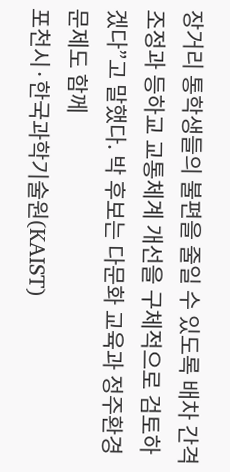장거리 통학생들의 불편을 줄일 수 있도록 배차 간격 조정과 등하교 교통체계 개선을 구체적으로 검토하겠다”고 말했다. 박 후보는 다문화 교육과 정주환경 문제도 함께
포천시·한국과학기술원(KAIST)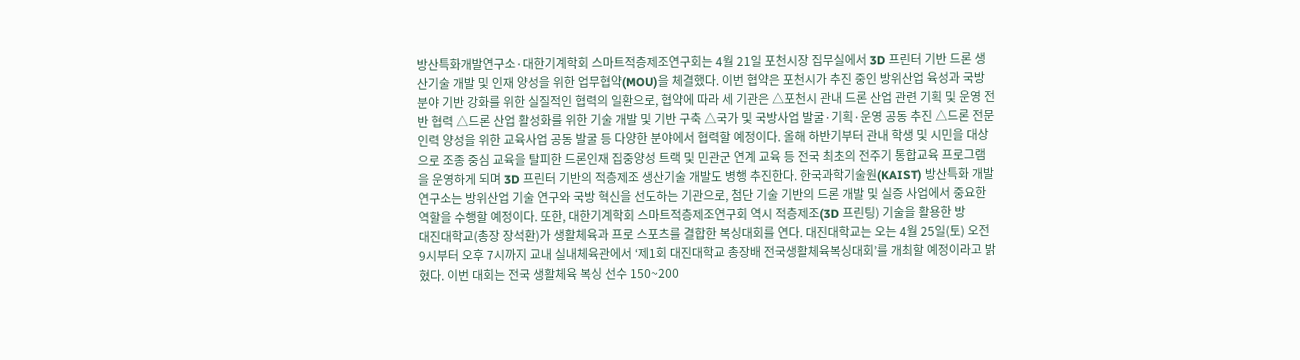방산특화개발연구소·대한기계학회 스마트적층제조연구회는 4월 21일 포천시장 집무실에서 3D 프린터 기반 드론 생산기술 개발 및 인재 양성을 위한 업무협약(MOU)을 체결했다. 이번 협약은 포천시가 추진 중인 방위산업 육성과 국방 분야 기반 강화를 위한 실질적인 협력의 일환으로, 협약에 따라 세 기관은 △포천시 관내 드론 산업 관련 기획 및 운영 전반 협력 △드론 산업 활성화를 위한 기술 개발 및 기반 구축 △국가 및 국방사업 발굴·기획·운영 공동 추진 △드론 전문인력 양성을 위한 교육사업 공동 발굴 등 다양한 분야에서 협력할 예정이다. 올해 하반기부터 관내 학생 및 시민을 대상으로 조종 중심 교육을 탈피한 드론인재 집중양성 트랙 및 민관군 연계 교육 등 전국 최초의 전주기 통합교육 프로그램을 운영하게 되며 3D 프린터 기반의 적층제조 생산기술 개발도 병행 추진한다. 한국과학기술원(KAIST) 방산특화 개발연구소는 방위산업 기술 연구와 국방 혁신을 선도하는 기관으로, 첨단 기술 기반의 드론 개발 및 실증 사업에서 중요한 역할을 수행할 예정이다. 또한, 대한기계학회 스마트적층제조연구회 역시 적층제조(3D 프린팅) 기술을 활용한 방
대진대학교(총장 장석환)가 생활체육과 프로 스포츠를 결합한 복싱대회를 연다. 대진대학교는 오는 4월 25일(토) 오전 9시부터 오후 7시까지 교내 실내체육관에서 ‘제1회 대진대학교 총장배 전국생활체육복싱대회’를 개최할 예정이라고 밝혔다. 이번 대회는 전국 생활체육 복싱 선수 150~200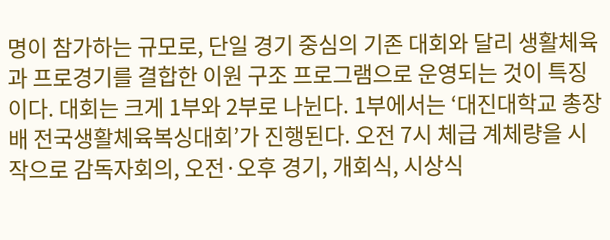명이 참가하는 규모로, 단일 경기 중심의 기존 대회와 달리 생활체육과 프로경기를 결합한 이원 구조 프로그램으로 운영되는 것이 특징이다. 대회는 크게 1부와 2부로 나뉜다. 1부에서는 ‘대진대학교 총장배 전국생활체육복싱대회’가 진행된다. 오전 7시 체급 계체량을 시작으로 감독자회의, 오전·오후 경기, 개회식, 시상식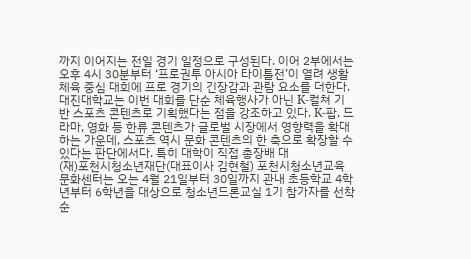까지 이어지는 전일 경기 일정으로 구성된다. 이어 2부에서는 오후 4시 30분부터 ‘프로권투 아시아 타이틀전’이 열려 생활체육 중심 대회에 프로 경기의 긴장감과 관람 요소를 더한다. 대진대학교는 이번 대회를 단순 체육행사가 아닌 K-컬쳐 기반 스포츠 콘텐츠로 기획했다는 점을 강조하고 있다. K-팝, 드라마, 영화 등 한류 콘텐츠가 글로벌 시장에서 영향력을 확대하는 가운데, 스포츠 역시 문화 콘텐츠의 한 축으로 확장할 수 있다는 판단에서다. 특히 대학이 직접 총장배 대
(재)포천시청소년재단(대표이사 김현철) 포천시청소년교육문화센터는 오는 4월 21일부터 30일까지 관내 초등학교 4학년부터 6학년을 대상으로 청소년드론교실 1기 참가자를 선착순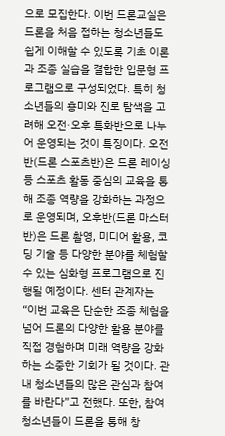으로 모집한다. 이번 드론교실은 드론을 처음 접하는 청소년들도 쉽게 이해할 수 있도록 기초 이론과 조종 실습을 결합한 입문형 프로그램으로 구성되었다. 특히 청소년들의 흥미와 진로 탐색을 고려해 오전·오후 특화반으로 나누어 운영되는 것이 특징이다. 오전반(드론 스포츠반)은 드론 레이싱 등 스포츠 활동 중심의 교육을 통해 조종 역량을 강화하는 과정으로 운영되며, 오후반(드론 마스터반)은 드론 촬영, 미디어 활용, 코딩 기술 등 다양한 분야를 체험할 수 있는 심화형 프로그램으로 진행될 예정이다. 센터 관계자는 “이번 교육은 단순한 조종 체험을 넘어 드론의 다양한 활용 분야를 직접 경험하며 미래 역량을 강화하는 소중한 기회가 될 것이다. 관내 청소년들의 많은 관심과 참여를 바란다”고 전했다. 또한, 참여 청소년들이 드론을 통해 창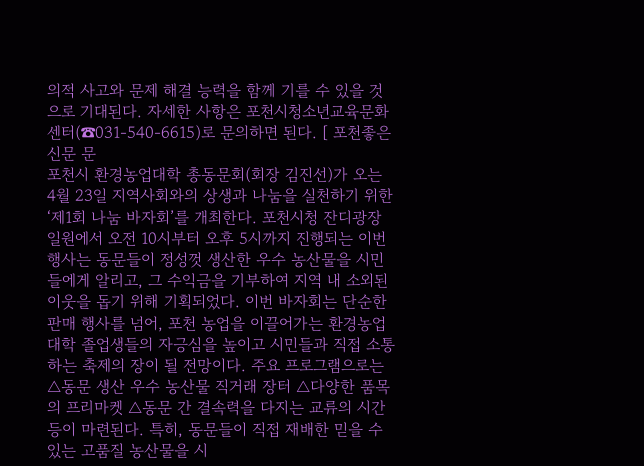의적 사고와 문제 해결 능력을 함께 기를 수 있을 것으로 기대된다. 자세한 사항은 포천시청소년교육문화센터(☎031-540-6615)로 문의하면 된다. [ 포천좋은신문 문
포천시 환경농업대학 총동문회(회장 김진선)가 오는 4월 23일 지역사회와의 상생과 나눔을 실천하기 위한 ‘제1회 나눔 바자회’를 개최한다. 포천시청 잔디광장 일원에서 오전 10시부터 오후 5시까지 진행되는 이번 행사는 동문들이 정성껏 생산한 우수 농산물을 시민들에게 알리고, 그 수익금을 기부하여 지역 내 소외된 이웃을 돕기 위해 기획되었다. 이번 바자회는 단순한 판매 행사를 넘어, 포천 농업을 이끌어가는 환경농업대학 졸업생들의 자긍심을 높이고 시민들과 직접 소통하는 축제의 장이 될 전망이다. 주요 프로그램으로는 △동문 생산 우수 농산물 직거래 장터 △다양한 품목의 프리마켓 △동문 간 결속력을 다지는 교류의 시간 등이 마련된다. 특히, 동문들이 직접 재배한 믿을 수 있는 고품질 농산물을 시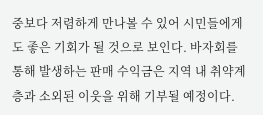중보다 저렴하게 만나볼 수 있어 시민들에게도 좋은 기회가 될 것으로 보인다. 바자회를 통해 발생하는 판매 수익금은 지역 내 취약계층과 소외된 이웃을 위해 기부될 예정이다.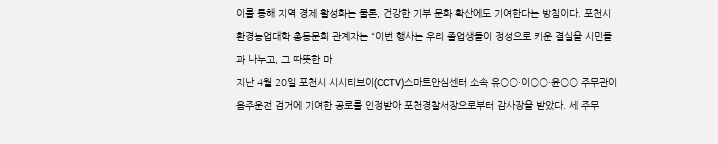이를 통해 지역 경제 활성화는 물론, 건강한 기부 문화 확산에도 기여한다는 방침이다. 포천시 환경농업대학 총동문회 관계자는 “이번 행사는 우리 졸업생들이 정성으로 키운 결실을 시민들과 나누고, 그 따뜻한 마
지난 4월 20일 포천시 시시티브이(CCTV)스마트안심센터 소속 유○○·이○○·윤○○ 주무관이 음주운전 검거에 기여한 공로를 인정받아 포천경찰서장으로부터 감사장을 받았다. 세 주무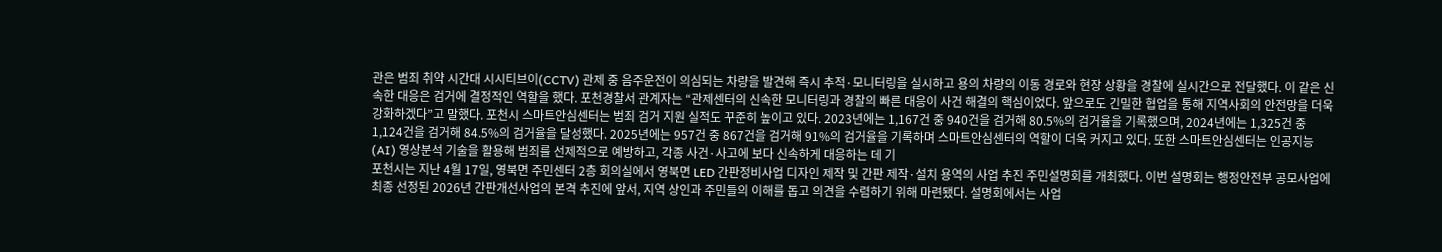관은 범죄 취약 시간대 시시티브이(CCTV) 관제 중 음주운전이 의심되는 차량을 발견해 즉시 추적·모니터링을 실시하고 용의 차량의 이동 경로와 현장 상황을 경찰에 실시간으로 전달했다. 이 같은 신속한 대응은 검거에 결정적인 역할을 했다. 포천경찰서 관계자는 “관제센터의 신속한 모니터링과 경찰의 빠른 대응이 사건 해결의 핵심이었다. 앞으로도 긴밀한 협업을 통해 지역사회의 안전망을 더욱 강화하겠다”고 말했다. 포천시 스마트안심센터는 범죄 검거 지원 실적도 꾸준히 높이고 있다. 2023년에는 1,167건 중 940건을 검거해 80.5%의 검거율을 기록했으며, 2024년에는 1,325건 중 1,124건을 검거해 84.5%의 검거율을 달성했다. 2025년에는 957건 중 867건을 검거해 91%의 검거율을 기록하며 스마트안심센터의 역할이 더욱 커지고 있다. 또한 스마트안심센터는 인공지능(AI) 영상분석 기술을 활용해 범죄를 선제적으로 예방하고, 각종 사건·사고에 보다 신속하게 대응하는 데 기
포천시는 지난 4월 17일, 영북면 주민센터 2층 회의실에서 영북면 LED 간판정비사업 디자인 제작 및 간판 제작·설치 용역의 사업 추진 주민설명회를 개최했다. 이번 설명회는 행정안전부 공모사업에 최종 선정된 2026년 간판개선사업의 본격 추진에 앞서, 지역 상인과 주민들의 이해를 돕고 의견을 수렴하기 위해 마련됐다. 설명회에서는 사업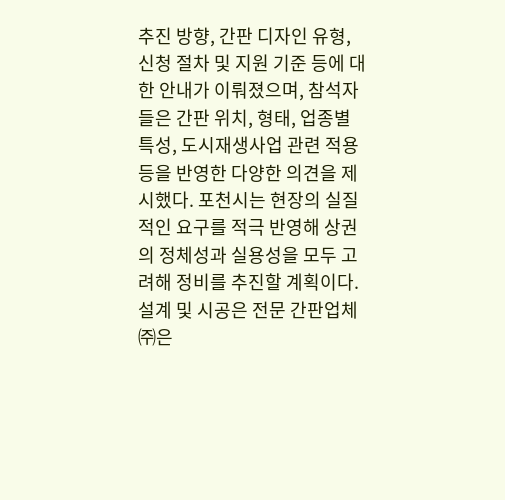추진 방향, 간판 디자인 유형, 신청 절차 및 지원 기준 등에 대한 안내가 이뤄졌으며, 참석자들은 간판 위치, 형태, 업종별 특성, 도시재생사업 관련 적용 등을 반영한 다양한 의견을 제시했다. 포천시는 현장의 실질적인 요구를 적극 반영해 상권의 정체성과 실용성을 모두 고려해 정비를 추진할 계획이다. 설계 및 시공은 전문 간판업체 ㈜은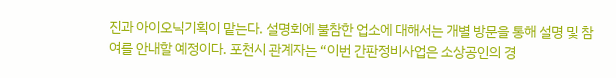진과 아이오닉기획이 맡는다. 설명회에 불참한 업소에 대해서는 개별 방문을 통해 설명 및 참여를 안내할 예정이다. 포천시 관계자는 “이번 간판정비사업은 소상공인의 경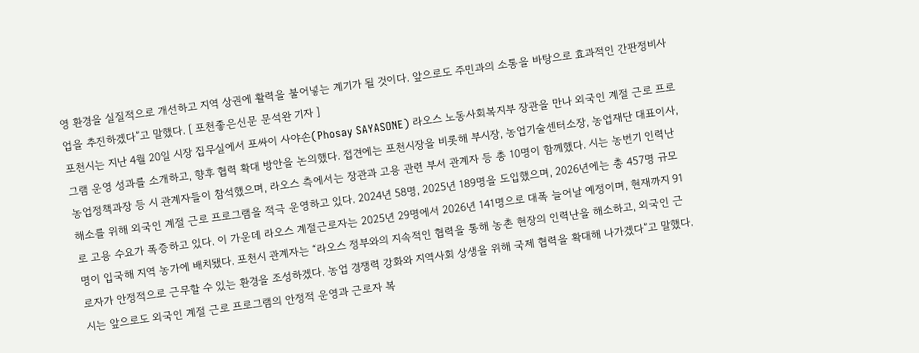영 환경을 실질적으로 개선하고 지역 상권에 활력을 불어넣는 계기가 될 것이다. 앞으로도 주민과의 소통을 바탕으로 효과적인 간판정비사업을 추진하겠다”고 말했다. [ 포천좋은신문 문석완 기자 ]
포천시는 지난 4월 20일 시장 집무실에서 포싸이 사야손(Phosay SAYASONE) 라오스 노동사회복지부 장관을 만나 외국인 계절 근로 프로그램 운영 성과를 소개하고, 향후 협력 확대 방안을 논의했다. 접견에는 포천시장을 비롯해 부시장, 농업기술센터소장, 농업재단 대표이사, 농업정책과장 등 시 관계자들이 참석했으며, 라오스 측에서는 장관과 고용 관련 부서 관계자 등 총 10명이 함께했다. 시는 농번기 인력난 해소를 위해 외국인 계절 근로 프로그램을 적극 운영하고 있다. 2024년 58명, 2025년 189명을 도입했으며, 2026년에는 총 457명 규모로 고용 수요가 폭증하고 있다. 이 가운데 라오스 계절근로자는 2025년 29명에서 2026년 141명으로 대폭 늘어날 예정이며, 현재까지 91명이 입국해 지역 농가에 배치됐다. 포천시 관계자는 “라오스 정부와의 지속적인 협력을 통해 농촌 현장의 인력난을 해소하고, 외국인 근로자가 안정적으로 근무할 수 있는 환경을 조성하겠다. 농업 경쟁력 강화와 지역사회 상생을 위해 국제 협력을 확대해 나가겠다”고 말했다. 시는 앞으로도 외국인 계절 근로 프로그램의 안정적 운영과 근로자 복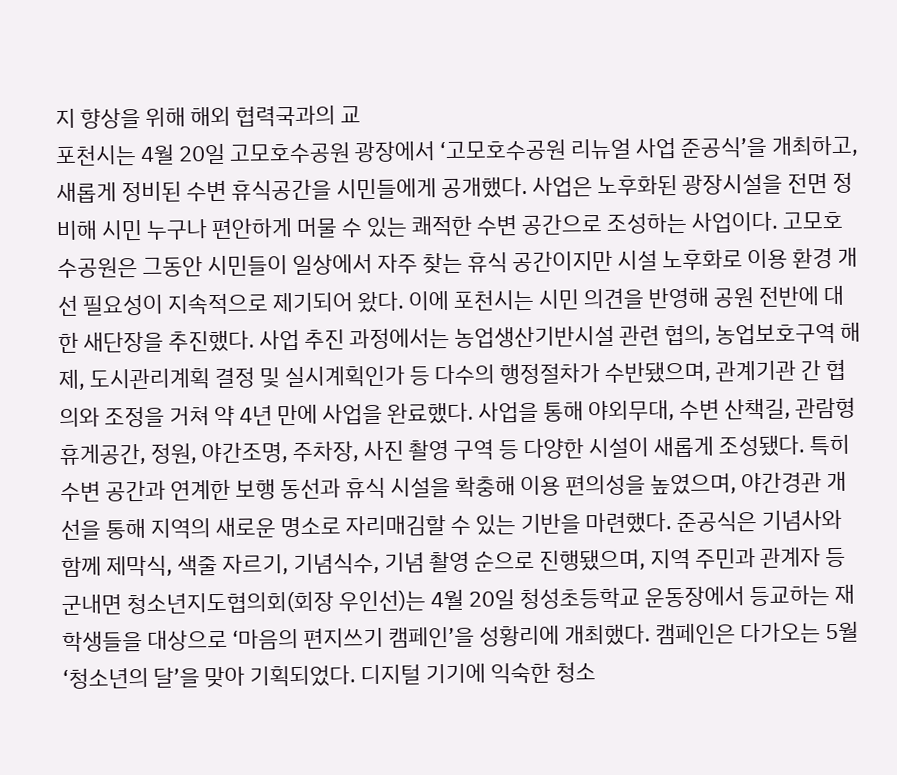지 향상을 위해 해외 협력국과의 교
포천시는 4월 20일 고모호수공원 광장에서 ‘고모호수공원 리뉴얼 사업 준공식’을 개최하고, 새롭게 정비된 수변 휴식공간을 시민들에게 공개했다. 사업은 노후화된 광장시설을 전면 정비해 시민 누구나 편안하게 머물 수 있는 쾌적한 수변 공간으로 조성하는 사업이다. 고모호수공원은 그동안 시민들이 일상에서 자주 찾는 휴식 공간이지만 시설 노후화로 이용 환경 개선 필요성이 지속적으로 제기되어 왔다. 이에 포천시는 시민 의견을 반영해 공원 전반에 대한 새단장을 추진했다. 사업 추진 과정에서는 농업생산기반시설 관련 협의, 농업보호구역 해제, 도시관리계획 결정 및 실시계획인가 등 다수의 행정절차가 수반됐으며, 관계기관 간 협의와 조정을 거쳐 약 4년 만에 사업을 완료했다. 사업을 통해 야외무대, 수변 산책길, 관람형 휴게공간, 정원, 야간조명, 주차장, 사진 촬영 구역 등 다양한 시설이 새롭게 조성됐다. 특히 수변 공간과 연계한 보행 동선과 휴식 시설을 확충해 이용 편의성을 높였으며, 야간경관 개선을 통해 지역의 새로운 명소로 자리매김할 수 있는 기반을 마련했다. 준공식은 기념사와 함께 제막식, 색줄 자르기, 기념식수, 기념 촬영 순으로 진행됐으며, 지역 주민과 관계자 등
군내면 청소년지도협의회(회장 우인선)는 4월 20일 청성초등학교 운동장에서 등교하는 재학생들을 대상으로 ‘마음의 편지쓰기 캠페인’을 성황리에 개최했다. 캠페인은 다가오는 5월 ‘청소년의 달’을 맞아 기획되었다. 디지털 기기에 익숙한 청소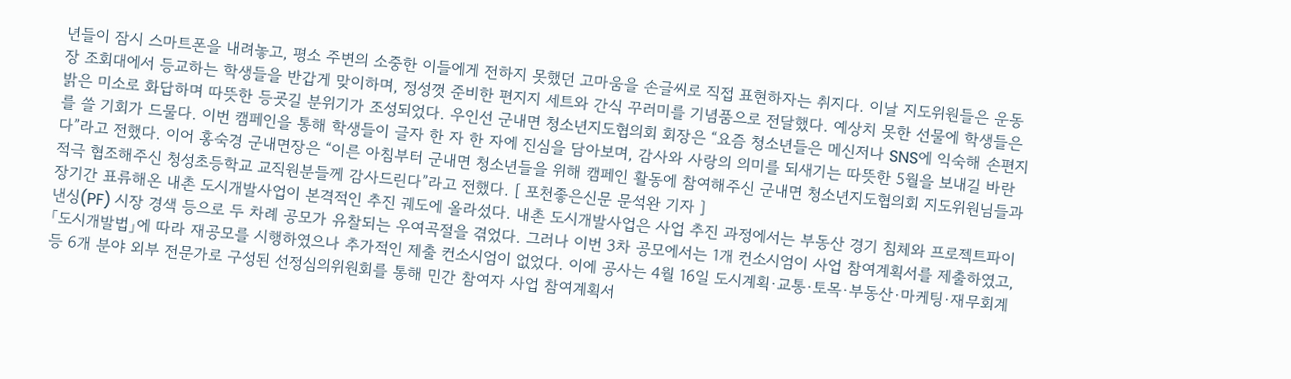년들이 잠시 스마트폰을 내려놓고, 평소 주변의 소중한 이들에게 전하지 못했던 고마움을 손글씨로 직접 표현하자는 취지다. 이날 지도위원들은 운동장 조회대에서 등교하는 학생들을 반갑게 맞이하며, 정성껏 준비한 편지지 세트와 간식 꾸러미를 기념품으로 전달했다. 예상치 못한 선물에 학생들은 밝은 미소로 화답하며 따뜻한 등굣길 분위기가 조성되었다. 우인선 군내면 청소년지도협의회 회장은 “요즘 청소년들은 메신저나 SNS에 익숙해 손편지를 쓸 기회가 드물다. 이번 캠페인을 통해 학생들이 글자 한 자 한 자에 진심을 담아보며, 감사와 사랑의 의미를 되새기는 따뜻한 5월을 보내길 바란다”라고 전했다. 이어 홍숙경 군내면장은 “이른 아침부터 군내면 청소년들을 위해 캠페인 활동에 참여해주신 군내면 청소년지도협의회 지도위원님들과 적극 협조해주신 청성초등학교 교직원분들께 감사드린다”라고 전했다. [ 포천좋은신문 문석완 기자 ]
장기간 표류해온 내촌 도시개발사업이 본격적인 추진 궤도에 올라섰다. 내촌 도시개발사업은 사업 추진 과정에서는 부동산 경기 침체와 프로젝트파이낸싱(PF) 시장 경색 등으로 두 차례 공모가 유찰되는 우여곡절을 겪었다. 그러나 이번 3차 공모에서는 1개 컨소시엄이 사업 참여계획서를 제출하였고, 「도시개발법」에 따라 재공모를 시행하였으나 추가적인 제출 컨소시엄이 없었다. 이에 공사는 4월 16일 도시계획·교통·토목·부동산·마케팅·재무회계 등 6개 분야 외부 전문가로 구성된 선정심의위원회를 통해 민간 참여자 사업 참여계획서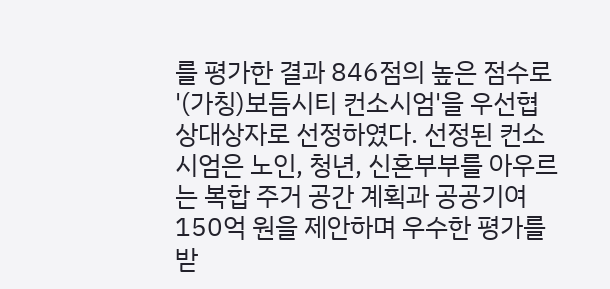를 평가한 결과 846점의 높은 점수로 '(가칭)보듬시티 컨소시엄'을 우선협상대상자로 선정하였다. 선정된 컨소시엄은 노인, 청년, 신혼부부를 아우르는 복합 주거 공간 계획과 공공기여 150억 원을 제안하며 우수한 평가를 받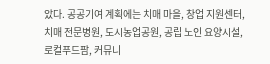았다. 공공기여 계획에는 치매 마을, 창업 지원센터, 치매 전문병원, 도시농업공원, 공립 노인 요양시설, 로컬푸드팜, 커뮤니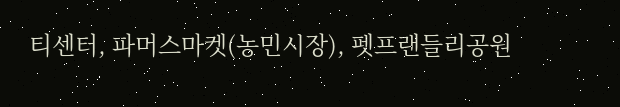티센터, 파머스마켓(농민시장), 펫프랜들리공원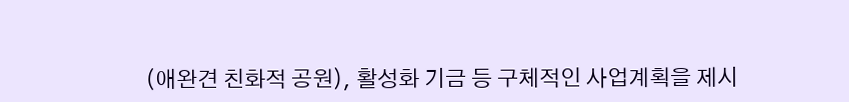(애완견 친화적 공원), 활성화 기금 등 구체적인 사업계획을 제시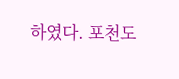하였다. 포천도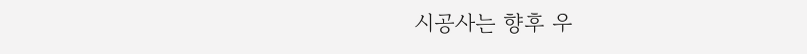시공사는 향후 우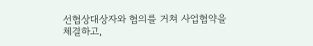선협상대상자와 협의를 거쳐 사업협약을 체결하고,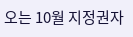오는 10월 지정권자